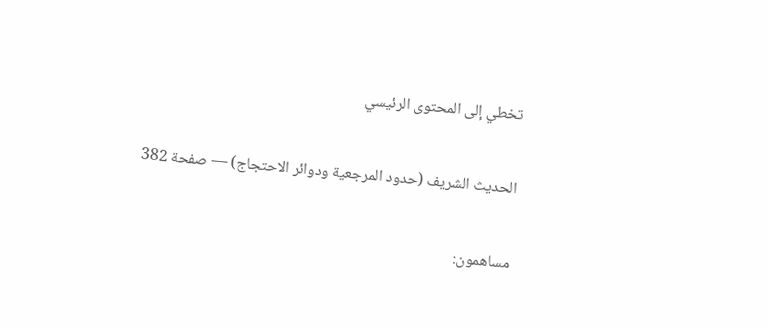تخطي إلى المحتوى الرئيسي

الحديث الشريف (حدود المرجعية ودوائر الاحتجاج) — صفحة 382

مساهمون: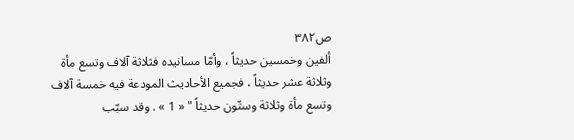ص٣٨٢
ألفين وخمسين حديثاً ، وأمّا مسانيده فثلاثة آلاف وتسع مأة وثلاثة عشر حديثاً ، فجميع الأحاديث المودعة فيه خمسة آلاف وتسع مأة وثلاثة وستّون حديثاً " « 1 » . وقد سبّب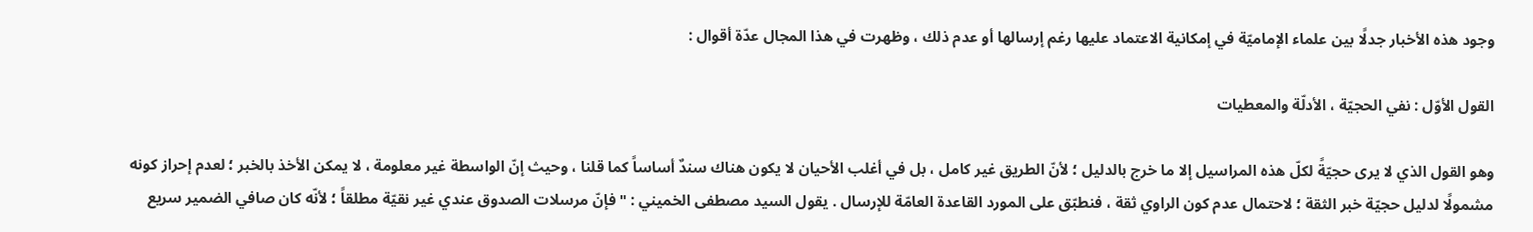وجود هذه الأخبار جدلًا بين علماء الإماميّة في إمكانية الاعتماد عليها رغم إرسالها أو عدم ذلك ، وظهرت في هذا المجال عدّة أقوال :

القول الأوّل : نفي الحجيّة ، الأدلّة والمعطيات

وهو القول الذي لا يرى حجيّةً لكلّ هذه المراسيل إلا ما خرج بالدليل ؛ لأنّ الطريق غير كامل ، بل في أغلب الأحيان لا يكون هناك سندٌ أساساً كما قلنا ، وحيث إنّ الواسطة غير معلومة ، لا يمكن الأخذ بالخبر ؛ لعدم إحراز كونه مشمولًا لدليل حجيّة خبر الثقة ؛ لاحتمال عدم كون الراوي ثقة ، فنطبّق على المورد القاعدة العامّة للإرسال . يقول السيد مصطفى الخميني : " فإنّ مرسلات الصدوق عندي غير نقيّة مطلقاً ؛ لأنّه كان صافي الضمير سريع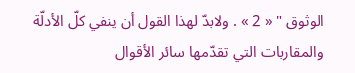الوثوق " « 2 » . ولابدّ لهذا القول أن ينفي كلّ الأدلّة والمقاربات التي تقدّمها سائر الأقوال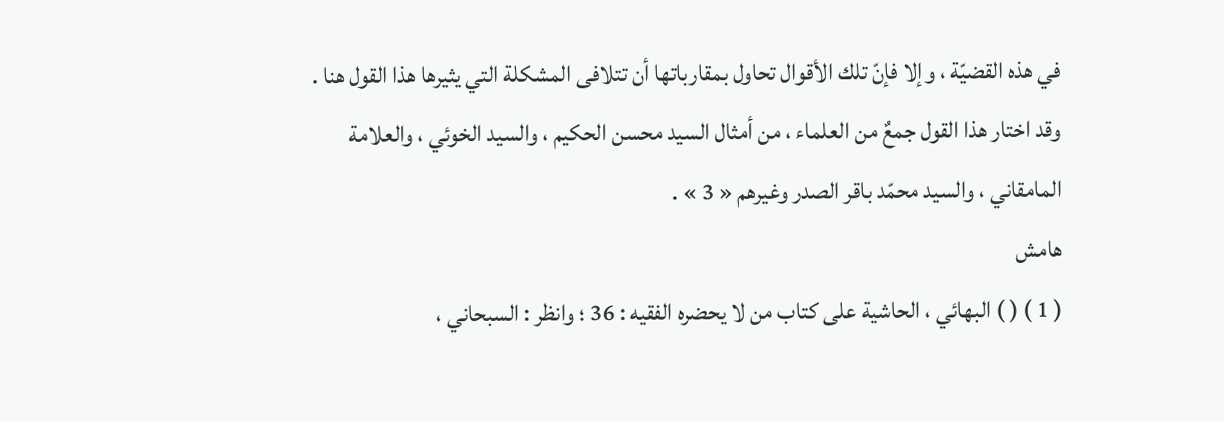في هذه القضيّة ، وإلا فإنّ تلك الأقوال تحاول بمقارباتها أن تتلافى المشكلة التي يثيرها هذا القول هنا . وقد اختار هذا القول جمعٌ من العلماء ، من أمثال السيد محسن الحكيم ، والسيد الخوئي ، والعلامة المامقاني ، والسيد محمّد باقر الصدر وغيرهم « 3 » .
هامش
( 1 ) ( ) البهائي ، الحاشية على كتاب من لا يحضره الفقيه : 36 ؛ وانظر : السبحاني ،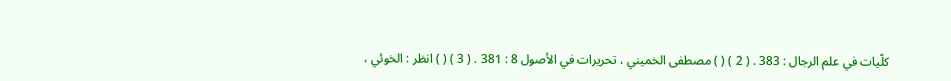كلّيات في علم الرجال : 383 . ( 2 ) ( ) مصطفى الخميني ، تحريرات في الأصول 8 : 381 . ( 3 ) ( ) انظر : الخوئي ،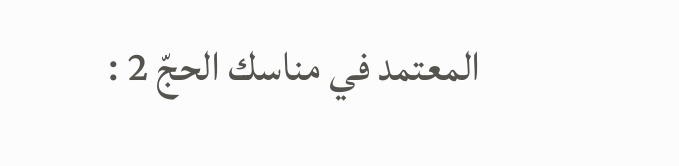المعتمد في مناسك الحجّ 2 :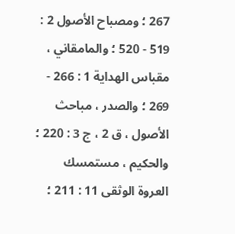267 ؛ ومصباح الأصول 2 : 519 - 520 ؛ والمامقاني ، مقباس الهداية 1 : 266 - 269 ؛ والصدر ، مباحث الأصول ، ق 2 ، ج 3 : 220 ؛ والحكيم ، مستمسك العروة الوثقى 11 : 211 ؛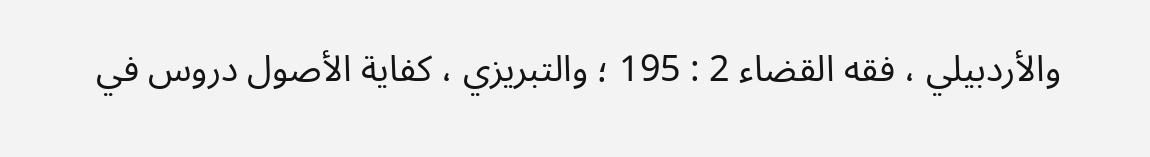والأردبيلي ، فقه القضاء 2 : 195 ؛ والتبريزي ، كفاية الأصول دروس في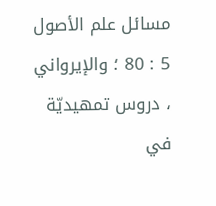مسائل علم الأصول 5 : 80 ؛ والإيرواني ، دروس تمهيديّة في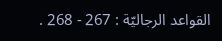القواعد الرجاليّة : 267 - 268 .